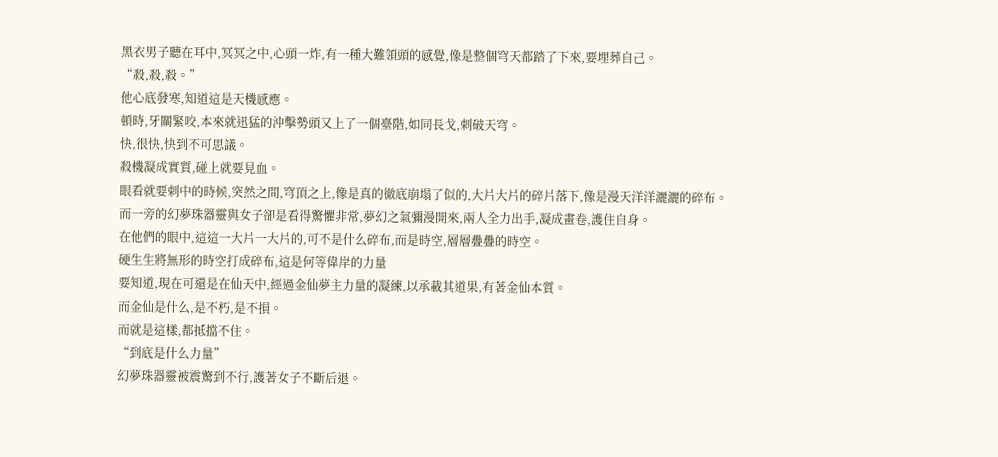黑衣男子聽在耳中,冥冥之中,心頭一炸,有一種大難領頭的感覺,像是整個穹天都踏了下來,要埋葬自己。
“殺,殺,殺。”
他心底發寒,知道這是天機感應。
頓時,牙關緊咬,本來就迅猛的沖擊勢頭又上了一個臺階,如同長戈,刺破天穹。
快,很快,快到不可思議。
殺機凝成實質,碰上就要見血。
眼看就要刺中的時候,突然之間,穹頂之上,像是真的徹底崩塌了似的,大片大片的碎片落下,像是漫天洋洋灑灑的碎布。
而一旁的幻夢珠器靈與女子卻是看得驚懼非常,夢幻之氣彌漫開來,兩人全力出手,凝成畫卷,護住自身。
在他們的眼中,這這一大片一大片的,可不是什么碎布,而是時空,層層疊疊的時空。
硬生生將無形的時空打成碎布,這是何等偉岸的力量
要知道,現在可還是在仙天中,經過金仙夢主力量的凝練,以承載其道果,有著金仙本質。
而金仙是什么,是不朽,是不損。
而就是這樣,都抵擋不住。
“到底是什么力量”
幻夢珠器靈被震驚到不行,護著女子不斷后退。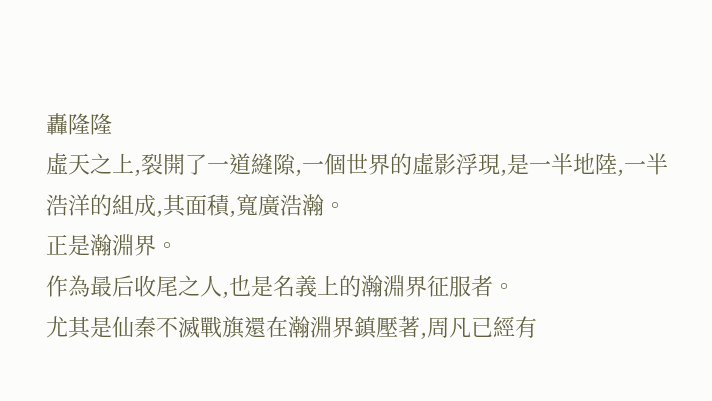轟隆隆
虛天之上,裂開了一道縫隙,一個世界的虛影浮現,是一半地陸,一半浩洋的組成,其面積,寬廣浩瀚。
正是瀚淵界。
作為最后收尾之人,也是名義上的瀚淵界征服者。
尤其是仙秦不滅戰旗還在瀚淵界鎮壓著,周凡已經有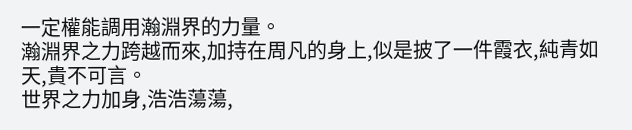一定權能調用瀚淵界的力量。
瀚淵界之力跨越而來,加持在周凡的身上,似是披了一件霞衣,純青如天,貴不可言。
世界之力加身,浩浩蕩蕩,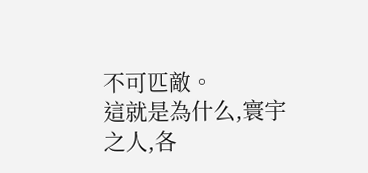不可匹敵。
這就是為什么,寰宇之人,各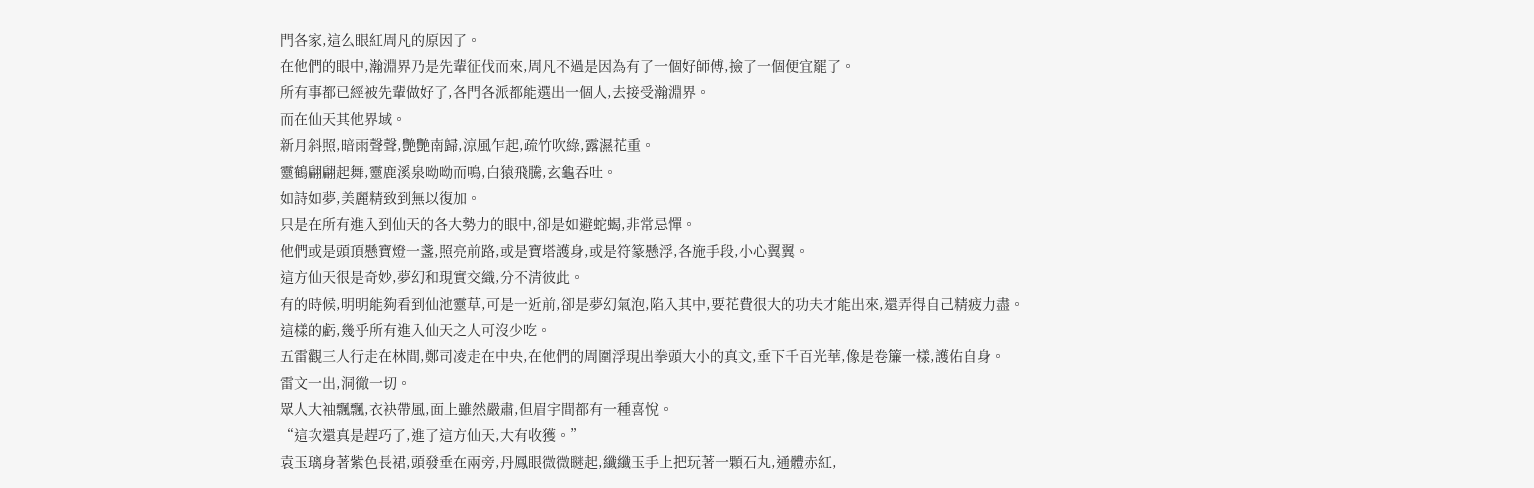門各家,這么眼紅周凡的原因了。
在他們的眼中,瀚淵界乃是先輩征伐而來,周凡不過是因為有了一個好師傅,撿了一個便宜罷了。
所有事都已經被先輩做好了,各門各派都能選出一個人,去接受瀚淵界。
而在仙天其他界域。
新月斜照,暗雨聲聲,艷艷南歸,涼風乍起,疏竹吹綠,露濕花重。
靈鶴翩翩起舞,靈鹿溪泉呦呦而鳴,白猿飛騰,玄龜吞吐。
如詩如夢,美麗精致到無以復加。
只是在所有進入到仙天的各大勢力的眼中,卻是如避蛇蝎,非常忌憚。
他們或是頭頂懸寶燈一盞,照亮前路,或是寶塔護身,或是符篆懸浮,各施手段,小心翼翼。
這方仙天很是奇妙,夢幻和現實交織,分不清彼此。
有的時候,明明能夠看到仙池靈草,可是一近前,卻是夢幻氣泡,陷入其中,要花費很大的功夫才能出來,還弄得自己精疲力盡。
這樣的虧,幾乎所有進入仙天之人可沒少吃。
五雷觀三人行走在林間,鄭司凌走在中央,在他們的周圍浮現出拳頭大小的真文,垂下千百光華,像是卷簾一樣,護佑自身。
雷文一出,洞徹一切。
眾人大袖飄飄,衣袂帶風,面上雖然嚴肅,但眉宇間都有一種喜悅。
“這次還真是趕巧了,進了這方仙天,大有收獲。”
袁玉璃身著紫色長裙,頭發垂在兩旁,丹鳳眼微微瞇起,纖纖玉手上把玩著一顆石丸,通體赤紅,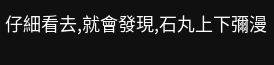仔細看去,就會發現,石丸上下彌漫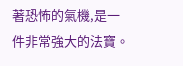著恐怖的氣機,是一件非常強大的法寶。